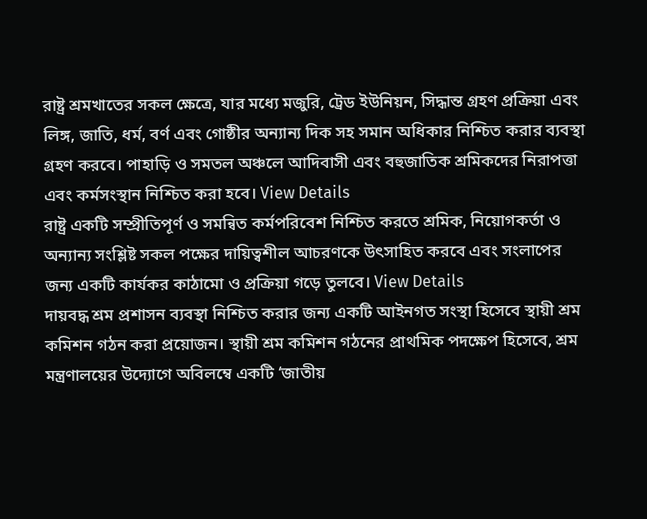রাষ্ট্র শ্রমখাতের সকল ক্ষেত্রে, যার মধ্যে মজুরি, ট্রেড ইউনিয়ন, সিদ্ধান্ত গ্রহণ প্রক্রিয়া এবং লিঙ্গ, জাতি, ধর্ম, বর্ণ এবং গোষ্ঠীর অন্যান্য দিক সহ সমান অধিকার নিশ্চিত করার ব্যবস্থা গ্রহণ করবে। পাহাড়ি ও সমতল অঞ্চলে আদিবাসী এবং বহুজাতিক শ্রমিকদের নিরাপত্তা এবং কর্মসংস্থান নিশ্চিত করা হবে। View Details
রাষ্ট্র একটি সম্প্রীতিপূর্ণ ও সমন্বিত কর্মপরিবেশ নিশ্চিত করতে শ্রমিক, নিয়োগকর্তা ও অন্যান্য সংশ্লিষ্ট সকল পক্ষের দায়িত্বশীল আচরণকে উৎসাহিত করবে এবং সংলাপের জন্য একটি কার্যকর কাঠামো ও প্রক্রিয়া গড়ে তুলবে। View Details
দায়বদ্ধ শ্রম প্রশাসন ব্যবস্থা নিশ্চিত করার জন্য একটি আইনগত সংস্থা হিসেবে স্থায়ী শ্রম কমিশন গঠন করা প্রয়োজন। স্থায়ী শ্রম কমিশন গঠনের প্রাথমিক পদক্ষেপ হিসেবে, শ্রম মন্ত্রণালয়ের উদ্যোগে অবিলম্বে একটি ‘জাতীয়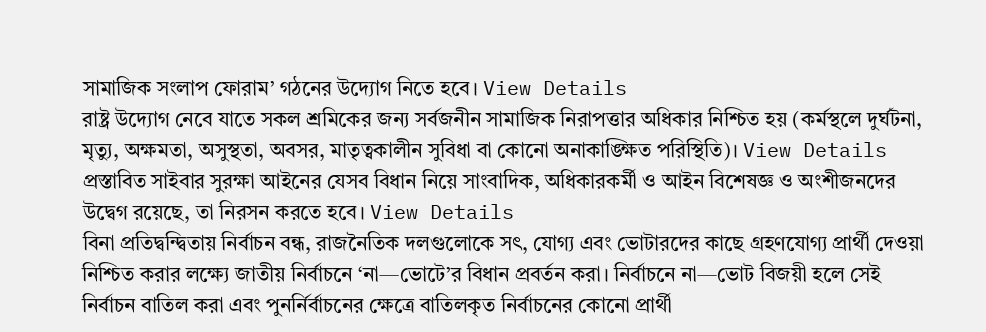সামাজিক সংলাপ ফোরাম’ গঠনের উদ্যোগ নিতে হবে। View Details
রাষ্ট্র উদ্যোগ নেবে যাতে সকল শ্রমিকের জন্য সর্বজনীন সামাজিক নিরাপত্তার অধিকার নিশ্চিত হয় (কর্মস্থলে দুর্ঘটনা, মৃত্যু, অক্ষমতা, অসুস্থতা, অবসর, মাতৃত্বকালীন সুবিধা বা কোনো অনাকাঙ্ক্ষিত পরিস্থিতি)। View Details
প্রস্তাবিত সাইবার সুরক্ষা আইনের যেসব বিধান নিয়ে সাংবাদিক, অধিকারকর্মী ও আইন বিশেষজ্ঞ ও অংশীজনদের উদ্বেগ রয়েছে, তা নিরসন করতে হবে। View Details
বিনা প্রতিদ্বন্দ্বিতায় নির্বাচন বন্ধ, রাজনৈতিক দলগুলোকে সৎ, যোগ্য এবং ভোটারদের কাছে গ্রহণযোগ্য প্রার্থী দেওয়া নিশ্চিত করার লক্ষ্যে জাতীয় নির্বাচনে ‘না—ভোটে’র বিধান প্রবর্তন করা। নির্বাচনে না—ভোট বিজয়ী হলে সেই নির্বাচন বাতিল করা এবং পুনর্নির্বাচনের ক্ষেত্রে বাতিলকৃত নির্বাচনের কোনো প্রার্থী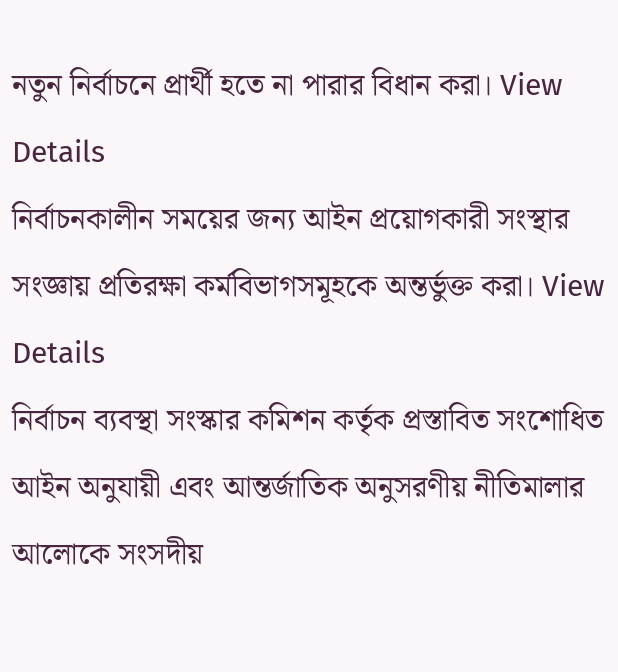নতুন নির্বাচনে প্রার্থী হতে না পারার বিধান করা। View Details
নির্বাচনকালীন সময়ের জন্য আইন প্রয়োগকারী সংস্থার সংজ্ঞায় প্রতিরক্ষা কর্মবিভাগসমূহকে অন্তর্ভুক্ত করা। View Details
নির্বাচন ব্যবস্থা সংস্কার কমিশন কর্তৃক প্রস্তাবিত সংশোধিত আইন অনুযায়ী এবং আন্তর্জাতিক অনুসরণীয় নীতিমালার আলোকে সংসদীয়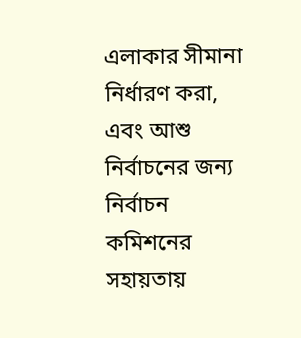এলাকার সীমানা নির্ধারণ করা, এবং আশু নির্বাচনের জন্য নির্বাচন কমিশনের সহায়তায়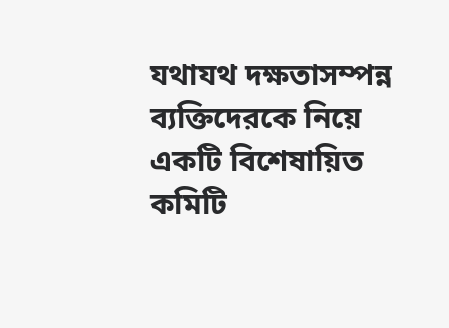যথাযথ দক্ষতাসম্পন্ন ব্যক্তিদেরকে নিয়ে একটি বিশেষায়িত কমিটি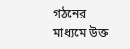গঠনের মাধ্যমে উক্ত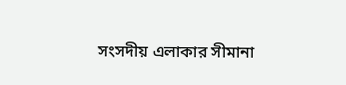সংসদীয় এলাকার সীমানা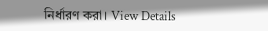নির্ধারণ করা। View Details